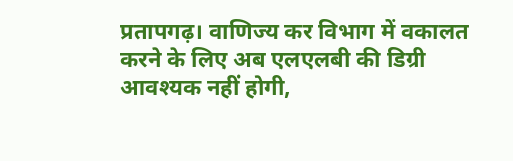प्रतापगढ़। वाणिज्य कर विभाग में वकालत करने के लिए अब एलएलबी की डिग्री आवश्यक नहीं होगी,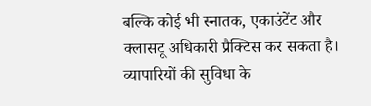बल्कि कोई भी स्नातक, एकाउंटेंट और क्लासटू अधिकारी प्रैक्टिस कर सकता है। व्यापारियों की सुविधा के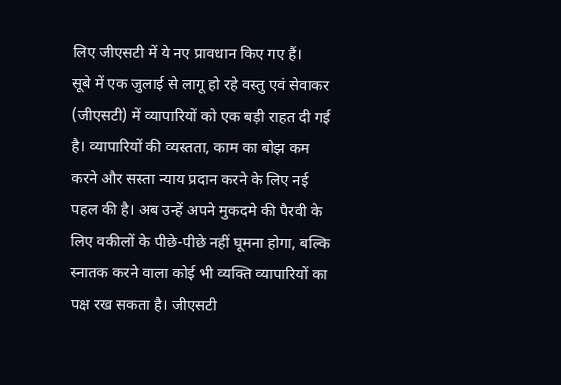लिए जीएसटी में ये नए प्रावधान किए गए हैं।
सूबे में एक जुलाई से लागू हो रहे वस्तु एवं सेवाकर (जीएसटी) में व्यापारियों को एक बड़ी राहत दी गई है। व्यापारियों की व्यस्तता, काम का बोझ कम करने और सस्ता न्याय प्रदान करने के लिए नई पहल की है। अब उन्हें अपने मुकदमे की पैरवी के लिए वकीलों के पीछे-पीछे नहीं घूमना होगा, बल्कि स्नातक करने वाला कोई भी व्यक्ति व्यापारियों का पक्ष रख सकता है। जीएसटी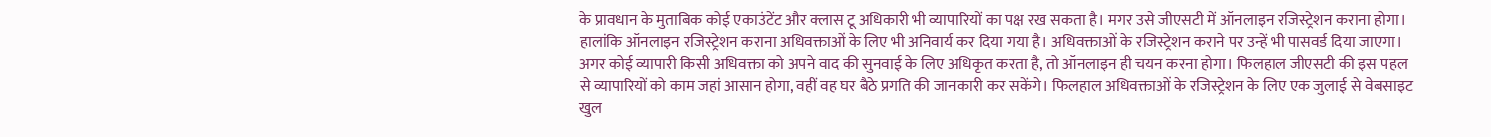के प्रावधान के मुताबिक कोई एकाउंटेंट और क्लास टू अधिकारी भी व्यापारियों का पक्ष रख सकता है। मगर उसे जीएसटी में ऑनलाइन रजिस्ट्रेशन कराना होगा। हालांकि ऑनलाइन रजिस्ट्रेशन कराना अधिवक्ताओं के लिए भी अनिवार्य कर दिया गया है। अधिवक्ताओं के रजिस्ट्रेशन कराने पर उन्हें भी पासवर्ड दिया जाएगा। अगर कोई व्यापारी किसी अधिवक्ता को अपने वाद की सुनवाई के लिए अधिकृत करता है, तो ऑनलाइन ही चयन करना होगा। फिलहाल जीएसटी की इस पहल से व्यापारियों को काम जहां आसान होगा, वहीं वह घर बैठे प्रगति की जानकारी कर सकेंगे। फिलहाल अधिवक्ताओं के रजिस्ट्रेशन के लिए एक जुलाई से वेबसाइट खुल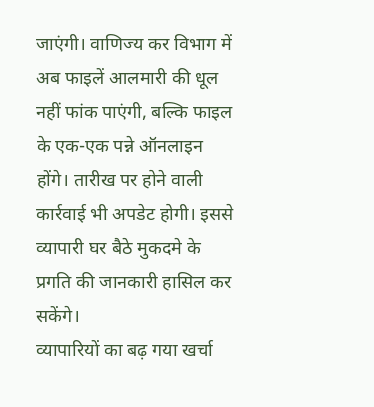जाएंगी। वाणिज्य कर विभाग में अब फाइलें आलमारी की धूल नहीं फांक पाएंगी, बल्कि फाइल के एक-एक पन्ने ऑनलाइन होंगे। तारीख पर होने वाली कार्रवाई भी अपडेट होगी। इससे व्यापारी घर बैठे मुकदमे के प्रगति की जानकारी हासिल कर सकेंगे।
व्यापारियों का बढ़ गया खर्चा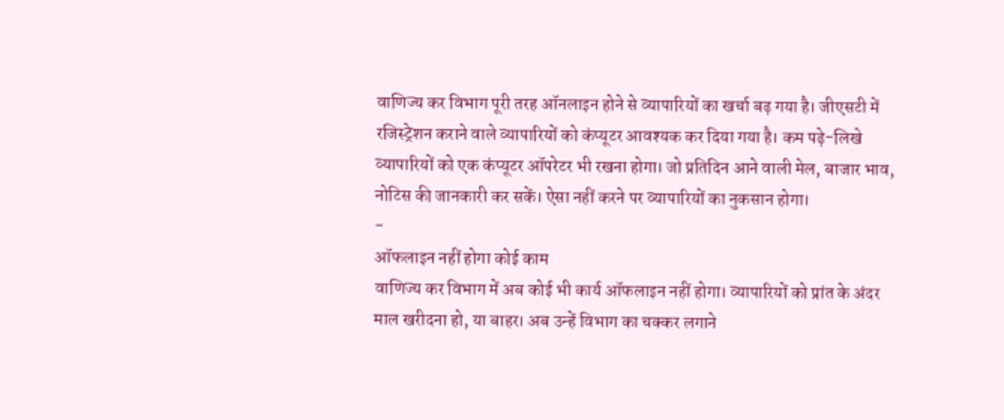वाणिज्य कर विभाग पूरी तरह ऑनलाइन होने से व्यापारियों का खर्चा बढ़ गया है। जीएसटी में रजिस्ट्रेशन कराने वाले व्यापारियों को कंप्यूटर आवश्यक कर दिया गया है। कम पढ़े-लिखे व्यापारियों को एक कंप्यूटर ऑपरेटर भी रखना होगा। जो प्रतिदिन आने वाली मेल, बाजार भाव, नोटिस की जानकारी कर सकें। ऐसा नहीं करने पर व्यापारियों का नुकसान होगा।
-
ऑफलाइन नहीं होगा कोई काम
वाणिज्य कर विभाग में अब कोई भी कार्य ऑफलाइन नहीं होगा। व्यापारियों को प्रांत के अंदर माल खरीदना हो, या बाहर। अब उन्हें विभाग का चक्कर लगाने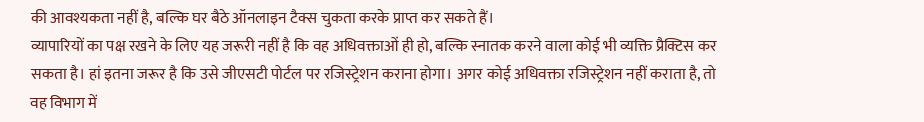की आवश्यकता नहीं है, बल्कि घर बैठे ऑनलाइन टैक्स चुकता करके प्राप्त कर सकते हैं।
व्यापारियों का पक्ष रखने के लिए यह जरूरी नहीं है कि वह अधिवक्ताओं ही हो, बल्कि स्नातक करने वाला कोई भी व्यक्ति प्रैक्टिस कर सकता है। हां इतना जरूर है कि उसे जीएसटी पोर्टल पर रजिस्ट्रेशन कराना होगा। अगर कोई अधिवक्ता रजिस्ट्रेशन नहीं कराता है, तो वह विभाग में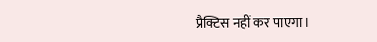प्रैक्टिस नहीं कर पाएगा।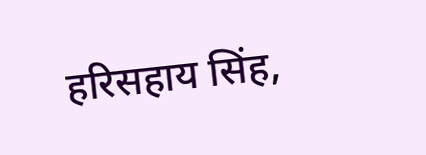हरिसहाय सिंह,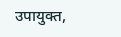उपायुक्त,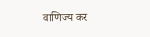वाणिज्य कर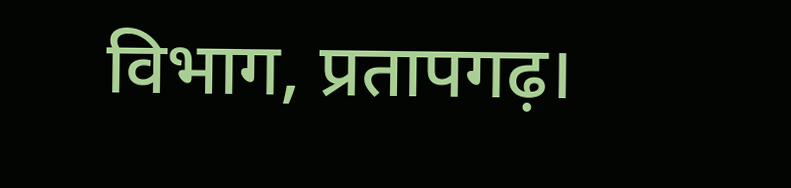विभाग, प्रतापगढ़।